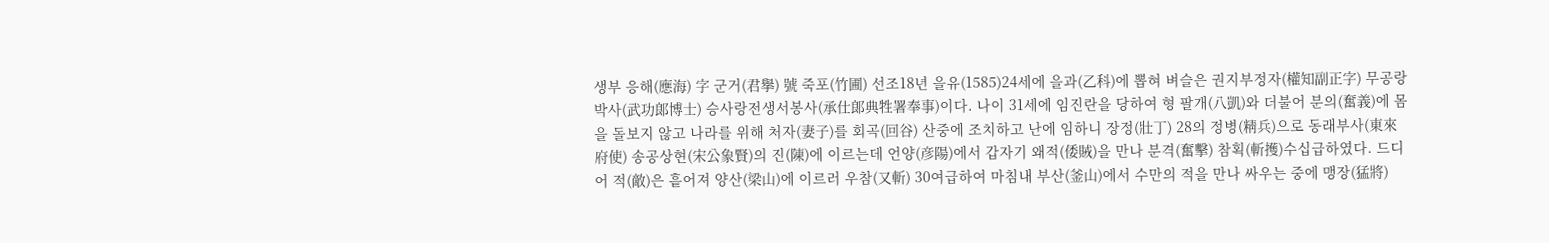생부 응해(應海) 字 군거(君擧) 號 죽포(竹圃) 선조18년 을유(1585)24세에 을과(乙科)에 뽑혀 벼슬은 권지부정자(權知副正字) 무공랑박사(武功郞博士) 승사랑전생서봉사(承仕郞典牲署奉事)이다. 나이 31세에 임진란을 당하여 형 팔개(八凱)와 더불어 분의(奮義)에 몸을 돌보지 않고 나라를 위해 처자(妻子)를 회곡(回谷) 산중에 조치하고 난에 임하니 장정(壯丁) 28의 정병(精兵)으로 동래부사(東來府使) 송공상현(宋公象賢)의 진(陳)에 이르는데 언양(彦陽)에서 갑자기 왜적(倭賊)을 만나 분격(奮擊) 참획(斬擭)수십급하였다. 드디어 적(敵)은 흩어져 양산(梁山)에 이르러 우참(又斬) 30여급하여 마침내 부산(釜山)에서 수만의 적을 만나 싸우는 중에 맹장(猛將)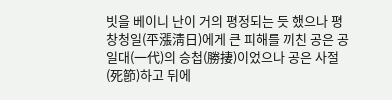빗을 베이니 난이 거의 평정되는 듯 했으나 평창청일(平漲淸日)에게 큰 피해를 끼친 공은 공일대(一代)의 승첩(勝捿)이었으나 공은 사절(死節)하고 뒤에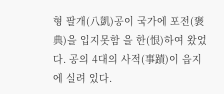형 팔개(八凱)공이 국가에 포전(褒典)을 입지못함 을 한(恨)하여 왔었다. 공의 4대의 사적(事蹟)이 읍지에 실려 있다.